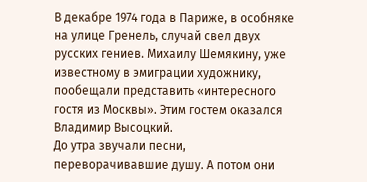В декабре 1974 года в Париже, в особняке на улице Гренель, случай свел двух русских гениев. Михаилу Шемякину, уже известному в эмиграции художнику, пообещали представить «интересного гостя из Москвы». Этим гостем оказался Владимир Высоцкий.
До утра звучали песни, переворачивавшие душу. А потом они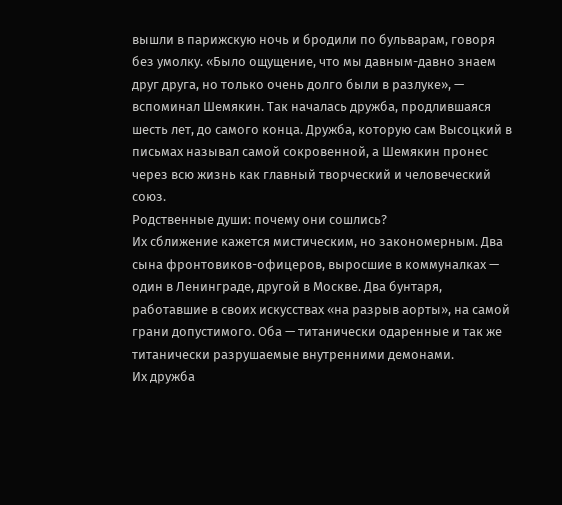вышли в парижскую ночь и бродили по бульварам, говоря без умолку. «Было ощущение, что мы давным-давно знаем друг друга, но только очень долго были в разлуке», — вспоминал Шемякин. Так началась дружба, продлившаяся шесть лет, до самого конца. Дружба, которую сам Высоцкий в письмах называл самой сокровенной, а Шемякин пронес через всю жизнь как главный творческий и человеческий союз.
Родственные души: почему они сошлись?
Их сближение кажется мистическим, но закономерным. Два сына фронтовиков-офицеров, выросшие в коммуналках — один в Ленинграде, другой в Москве. Два бунтаря, работавшие в своих искусствах «на разрыв аорты», на самой грани допустимого. Оба — титанически одаренные и так же титанически разрушаемые внутренними демонами.
Их дружба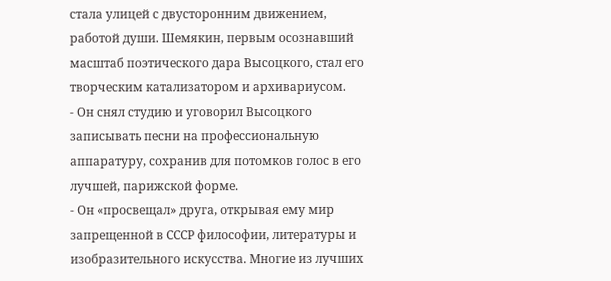стала улицей с двусторонним движением, работой души. Шемякин, первым осознавший масштаб поэтического дара Высоцкого, стал его творческим катализатором и архивариусом.
- Он снял студию и уговорил Высоцкого записывать песни на профессиональную аппаратуру, сохранив для потомков голос в его лучшей, парижской форме.
- Он «просвещал» друга, открывая ему мир запрещенной в СССР философии, литературы и изобразительного искусства. Многие из лучших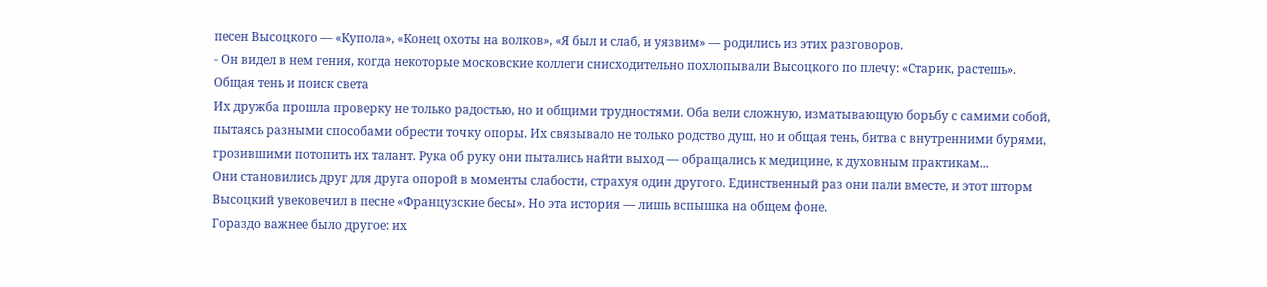песен Высоцкого — «Купола», «Конец охоты на волков», «Я был и слаб, и уязвим» — родились из этих разговоров.
- Он видел в нем гения, когда некоторые московские коллеги снисходительно похлопывали Высоцкого по плечу: «Старик, растешь».
Общая тень и поиск света
Их дружба прошла проверку не только радостью, но и общими трудностями. Оба вели сложную, изматывающую борьбу с самими собой, пытаясь разными способами обрести точку опоры. Их связывало не только родство душ, но и общая тень, битва с внутренними бурями, грозившими потопить их талант. Рука об руку они пытались найти выход — обращались к медицине, к духовным практикам...
Они становились друг для друга опорой в моменты слабости, страхуя один другого. Единственный раз они пали вместе, и этот шторм Высоцкий увековечил в песне «Французские бесы». Но эта история — лишь вспышка на общем фоне.
Гораздо важнее было другое: их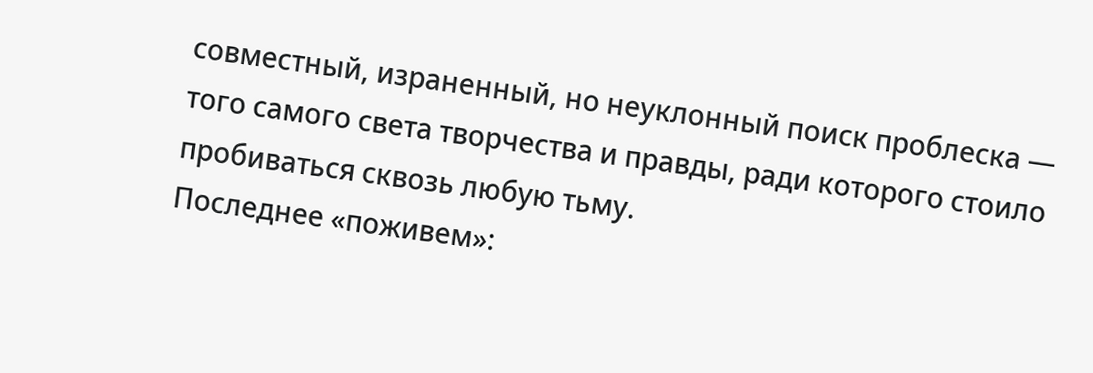совместный, израненный, но неуклонный поиск проблеска — того самого света творчества и правды, ради которого стоило пробиваться сквозь любую тьму.
Последнее «поживем»: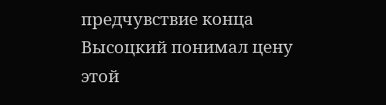предчувствие конца
Высоцкий понимал цену этой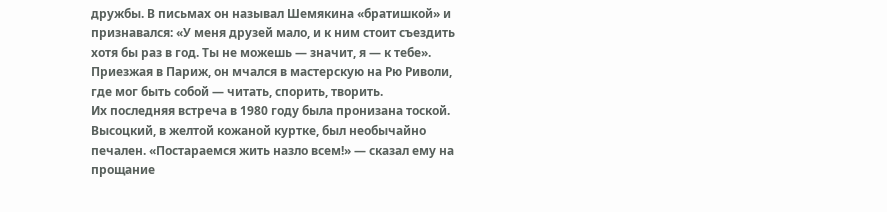дружбы. В письмах он называл Шемякина «братишкой» и признавался: «У меня друзей мало, и к ним стоит съездить хотя бы раз в год. Ты не можешь — значит, я — к тебе». Приезжая в Париж, он мчался в мастерскую на Рю Риволи, где мог быть собой — читать, спорить, творить.
Их последняя встреча в 1980 году была пронизана тоской. Высоцкий, в желтой кожаной куртке, был необычайно печален. «Постараемся жить назло всем!» — сказал ему на прощание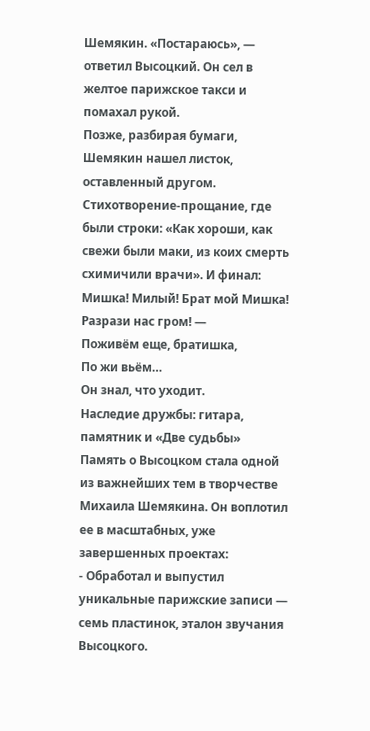Шемякин. «Постараюсь», — ответил Высоцкий. Он сел в желтое парижское такси и помахал рукой.
Позже, разбирая бумаги, Шемякин нашел листок, оставленный другом. Стихотворение-прощание, где были строки: «Как хороши, как свежи были маки, из коих смерть схимичили врачи». И финал:
Мишка! Милый! Брат мой Мишка!
Разрази нас гром! —
Поживём еще, братишка,
По жи вьём…
Он знал, что уходит.
Наследие дружбы: гитара, памятник и «Две судьбы»
Память о Высоцком стала одной из важнейших тем в творчестве Михаила Шемякина. Он воплотил ее в масштабных, уже завершенных проектах:
- Обработал и выпустил уникальные парижские записи — семь пластинок, эталон звучания Высоцкого.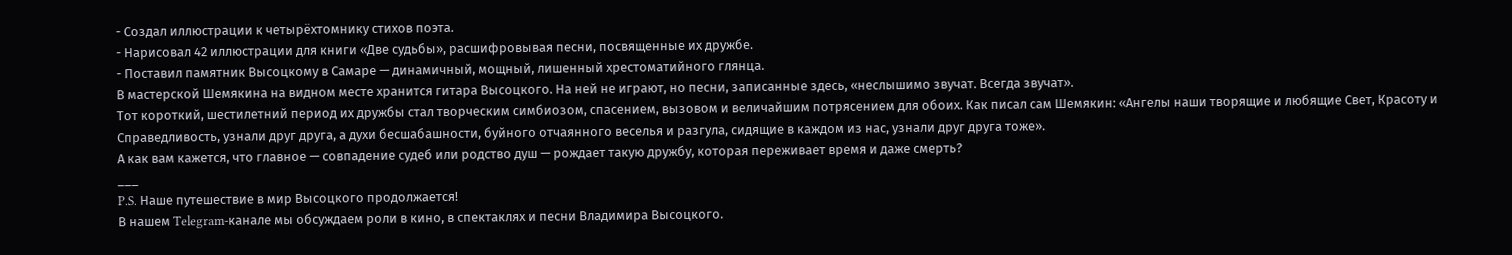- Создал иллюстрации к четырёхтомнику стихов поэта.
- Нарисовал 42 иллюстрации для книги «Две судьбы», расшифровывая песни, посвященные их дружбе.
- Поставил памятник Высоцкому в Самаре — динамичный, мощный, лишенный хрестоматийного глянца.
В мастерской Шемякина на видном месте хранится гитара Высоцкого. На ней не играют, но песни, записанные здесь, «неслышимо звучат. Всегда звучат».
Тот короткий, шестилетний период их дружбы стал творческим симбиозом, спасением, вызовом и величайшим потрясением для обоих. Как писал сам Шемякин: «Ангелы наши творящие и любящие Свет, Красоту и Справедливость, узнали друг друга, а духи бесшабашности, буйного отчаянного веселья и разгула, сидящие в каждом из нас, узнали друг друга тоже».
А как вам кажется, что главное — совпадение судеб или родство душ — рождает такую дружбу, которая переживает время и даже смерть?
___
P.S. Наше путешествие в мир Высоцкого продолжается!
В нашем Telegram-канале мы обсуждаем роли в кино, в спектаклях и песни Владимира Высоцкого.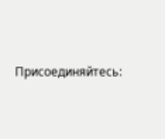Присоединяйтесь: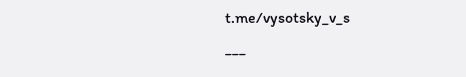t.me/vysotsky_v_s
___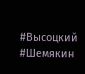#Высоцкий #Шемякин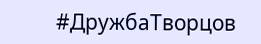#ДружбаТворцов